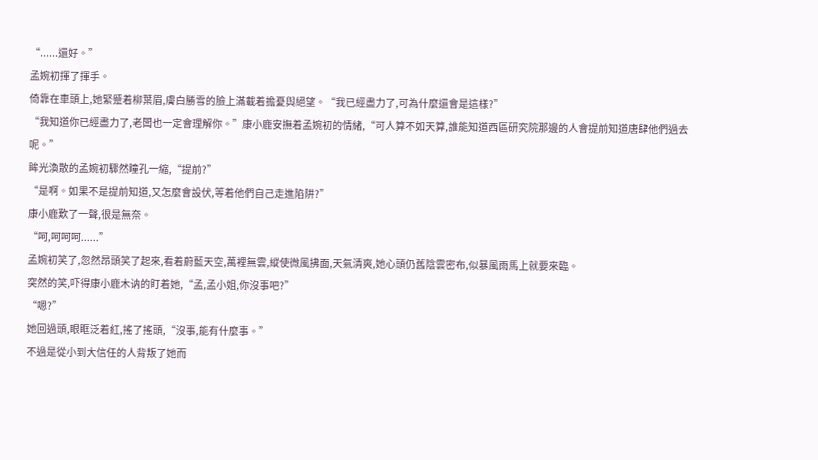“......還好。”
孟婉初揮了揮手。
倚靠在車頭上,她緊蹙着柳葉眉,膚白勝雪的臉上滿載着擔憂與絕望。“我已經盡力了,可為什麼還會是這樣?”
“我知道你已經盡力了,老闆也一定會理解你。”康小鹿安撫着孟婉初的情緒,“可人算不如天算,誰能知道西區研究院那邊的人會提前知道唐肆他們過去呢。”
眸光渙散的孟婉初驟然瞳孔一縮,“提前?”
“是啊。如果不是提前知道,又怎麼會設伏,等着他們自己走進陷阱?”
康小鹿歎了一聲,很是無奈。
“呵,呵呵呵......”
孟婉初笑了,忽然昂頭笑了起來,看着蔚藍天空,萬裡無雲,縱使微風拂面,天氣清爽,她心頭仍舊陰雲密布,似暴風雨馬上就要來臨。
突然的笑,吓得康小鹿木讷的盯着她,“孟,孟小姐,你沒事吧?”
“嗯?”
她回過頭,眼眶泛着紅,搖了搖頭,“沒事,能有什麼事。”
不過是從小到大信任的人背叛了她而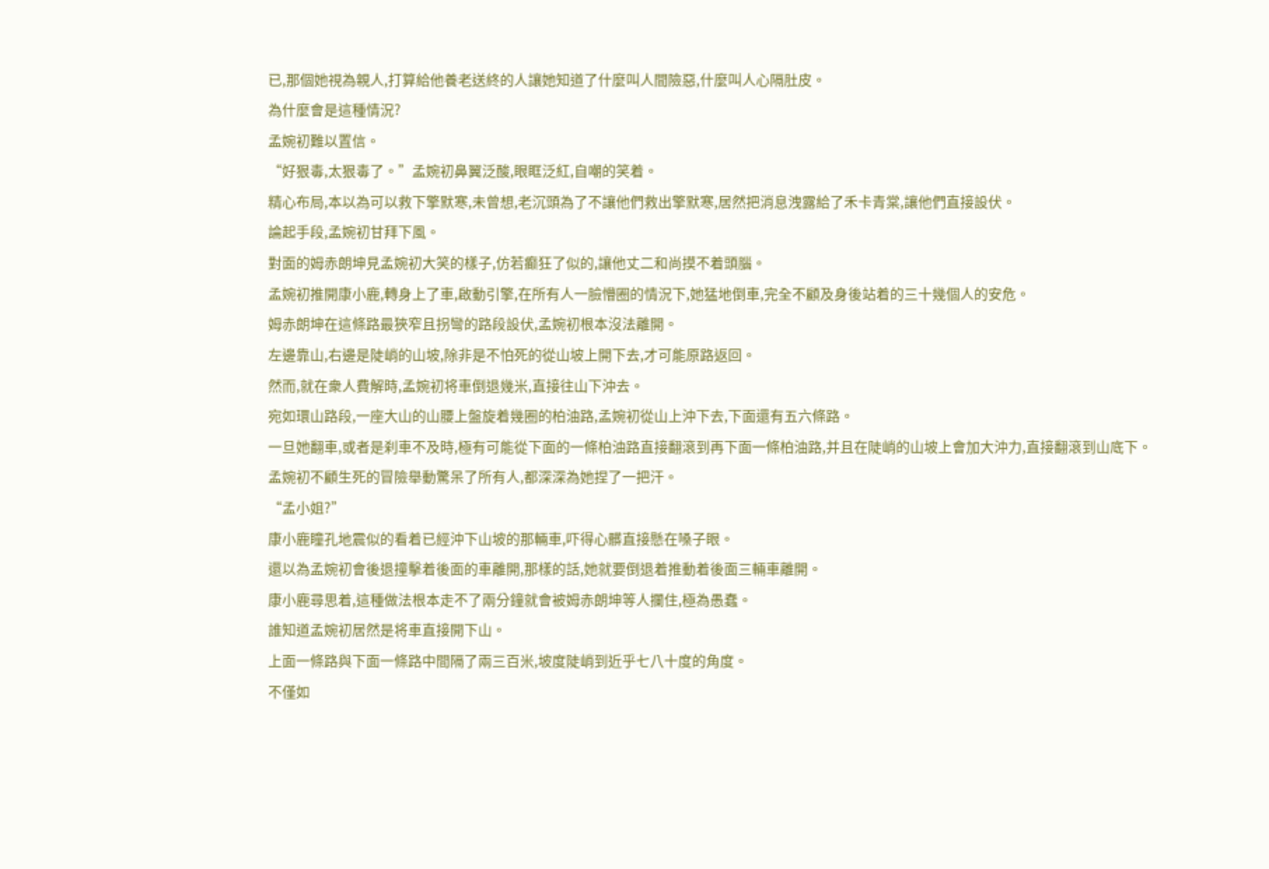已,那個她視為親人,打算給他養老送終的人讓她知道了什麼叫人間險惡,什麼叫人心隔肚皮。
為什麼會是這種情況?
孟婉初難以置信。
“好狠毒,太狠毒了。”孟婉初鼻翼泛酸,眼眶泛紅,自嘲的笑着。
精心布局,本以為可以救下擎默寒,未曾想,老沉頭為了不讓他們救出擎默寒,居然把消息洩露給了禾卡青棠,讓他們直接設伏。
論起手段,孟婉初甘拜下風。
對面的姆赤朗坤見孟婉初大笑的樣子,仿若癫狂了似的,讓他丈二和尚摸不着頭腦。
孟婉初推開康小鹿,轉身上了車,啟動引擎,在所有人一臉懵圈的情況下,她猛地倒車,完全不顧及身後站着的三十幾個人的安危。
姆赤朗坤在這條路最狹窄且拐彎的路段設伏,孟婉初根本沒法離開。
左邊靠山,右邊是陡峭的山坡,除非是不怕死的從山坡上開下去,才可能原路返回。
然而,就在衆人費解時,孟婉初将車倒退幾米,直接往山下沖去。
宛如環山路段,一座大山的山腰上盤旋着幾圈的柏油路,孟婉初從山上沖下去,下面還有五六條路。
一旦她翻車,或者是刹車不及時,極有可能從下面的一條柏油路直接翻滾到再下面一條柏油路,并且在陡峭的山坡上會加大沖力,直接翻滾到山底下。
孟婉初不顧生死的冒險舉動驚呆了所有人,都深深為她捏了一把汗。
“孟小姐?”
康小鹿瞳孔地震似的看着已經沖下山坡的那輛車,吓得心髒直接懸在嗓子眼。
還以為孟婉初會後退撞擊着後面的車離開,那樣的話,她就要倒退着推動着後面三輛車離開。
康小鹿尋思着,這種做法根本走不了兩分鐘就會被姆赤朗坤等人攔住,極為愚蠢。
誰知道孟婉初居然是将車直接開下山。
上面一條路與下面一條路中間隔了兩三百米,坡度陡峭到近乎七八十度的角度。
不僅如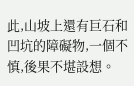此,山坡上還有巨石和凹坑的障礙物,一個不慎,後果不堪設想。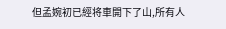但孟婉初已經将車開下了山,所有人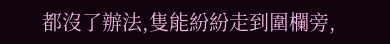都沒了辦法,隻能紛紛走到圍欄旁,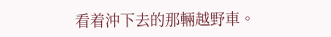看着沖下去的那輛越野車。